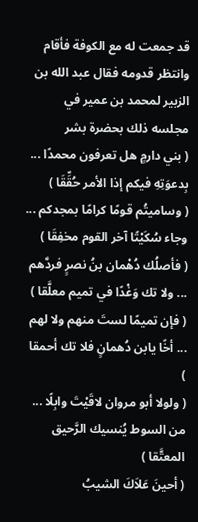قد جمعت له مع الكوفة فأقام وانتظر قدومه فقال عبد الله بن الزبير لمحمد بن عمير في مجلسه ذلك بحضرة بشر
( بني دارمٍ هل تعرفون محمدًا ... بِدعوَتِهِ فيكم إذا الأمر حُقِّقَا )
( وساميتُم قومًا كرامًا بمجدكم ... وجاء سُكَيْتًا آخر القوم مخفِقَا )
( فأصلُك دُهْمان بنُ نصرٍ فردَّهم ... ولا تك وَغْدًا في تميم معلَّقا )
( فإن تميمًا لستَ منهم ولا لهم ... أخًا يابن دُهمانٍ فلا تك أحمقا )
( ولولا أبو مروان لاقَيْتَ وابِلًا ... من السوط يُنسيك الرَّحيق المعتَّقا )
( أحينَ عَلاَكَ الشيبُ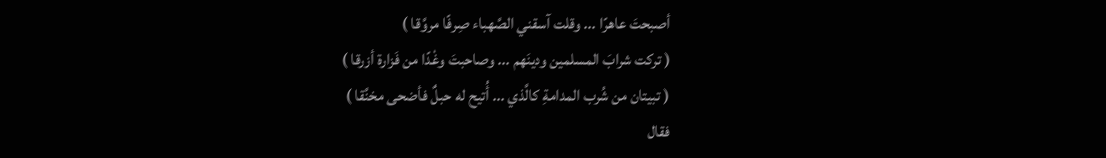أصبحتَ عاهرًا ... وقلت آسقني الصَّهباء صِرفًا مروَّقا )
( تركت شرابَ المسلمين ودينَهم ... وصاحبتَ وغْدًا من فَزارة أزرقا )
( تبيتان من شُرب المدامةِ كالَّذي ... أُتيح له حبلٌ فأضحى مخنَّقا )
فقال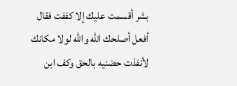بشر أقسمت عليك إلا كففت فقال أفعل أصلحك الله والله لولا مكانك لأنفذت حضنيه بالحق وكف ابن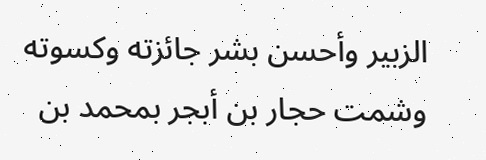الزبير وأحسن بشر جائزته وكسوته وشمت حجار بن أبجر بمحمد بن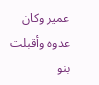عمير وكان عدوه وأقبلت بنو